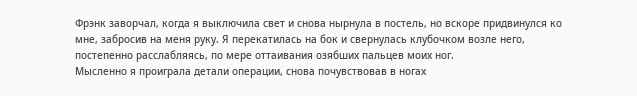Фрэнк заворчал, когда я выключила свет и снова нырнула в постель, но вскоре придвинулся ко мне, забросив на меня руку. Я перекатилась на бок и свернулась клубочком возле него, постепенно расслабляясь, по мере оттаивания озябших пальцев моих ног.
Мысленно я проиграла детали операции, снова почувствовав в ногах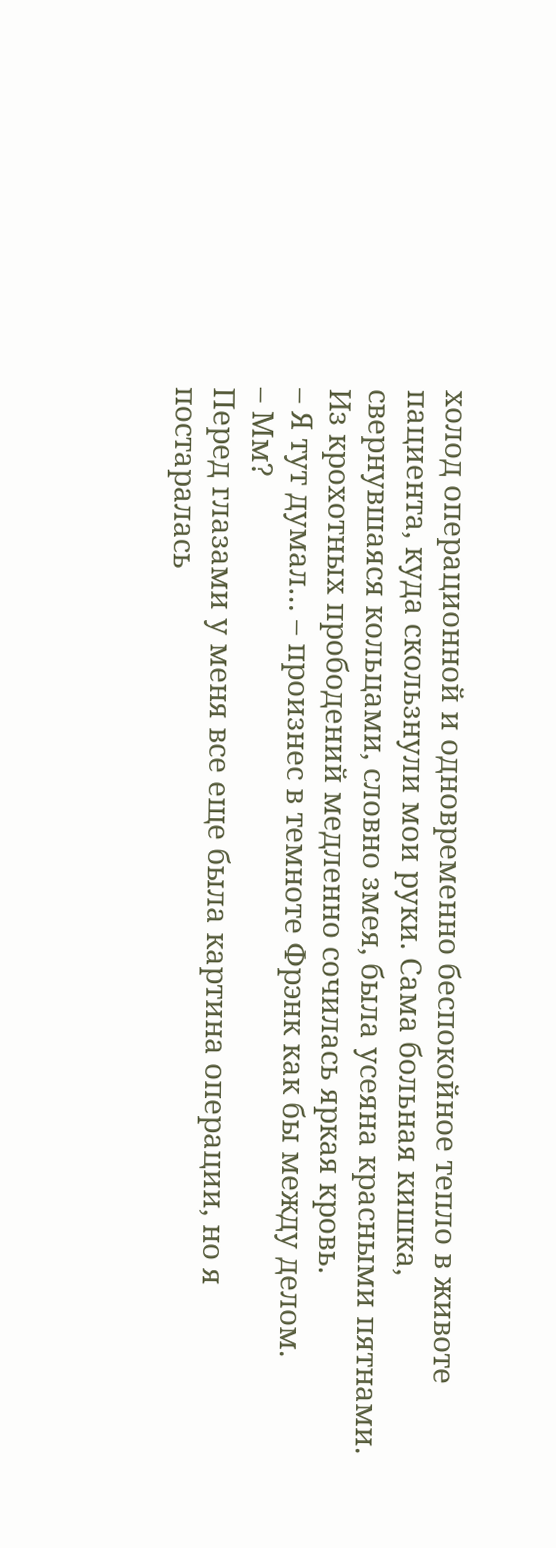холод операционной и одновременно беспокойное тепло в животе пациента, куда скользнули мои руки. Сама больная кишка, свернувшаяся кольцами, словно змея, была усеяна красными пятнами. Из крохотных прободений медленно сочилась яркая кровь.
– Я тут думал… – произнес в темноте Фрэнк как бы между делом.
– Мм?
Перед глазами у меня все еще была картина операции, но я постаралась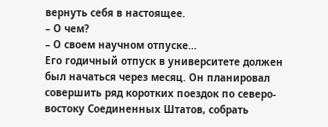вернуть себя в настоящее.
– О чем?
– О своем научном отпуске…
Его годичный отпуск в университете должен был начаться через месяц. Он планировал совершить ряд коротких поездок по северо-востоку Соединенных Штатов, собрать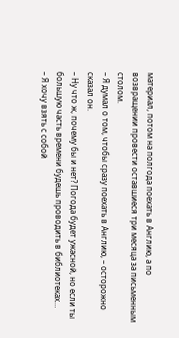материал, потом на полгода поехать в Англию, а по возвращении провести оставшиеся три месяца за письменным столом.
– Я думал о том, чтобы сразу поехать в Англию, – осторожно сказал он.
– Ну что ж, почему бы и нет? Погода будет ужасной, но если ты большую часть времени будешь проводить в библиотеках…
– Я хочу взять с собой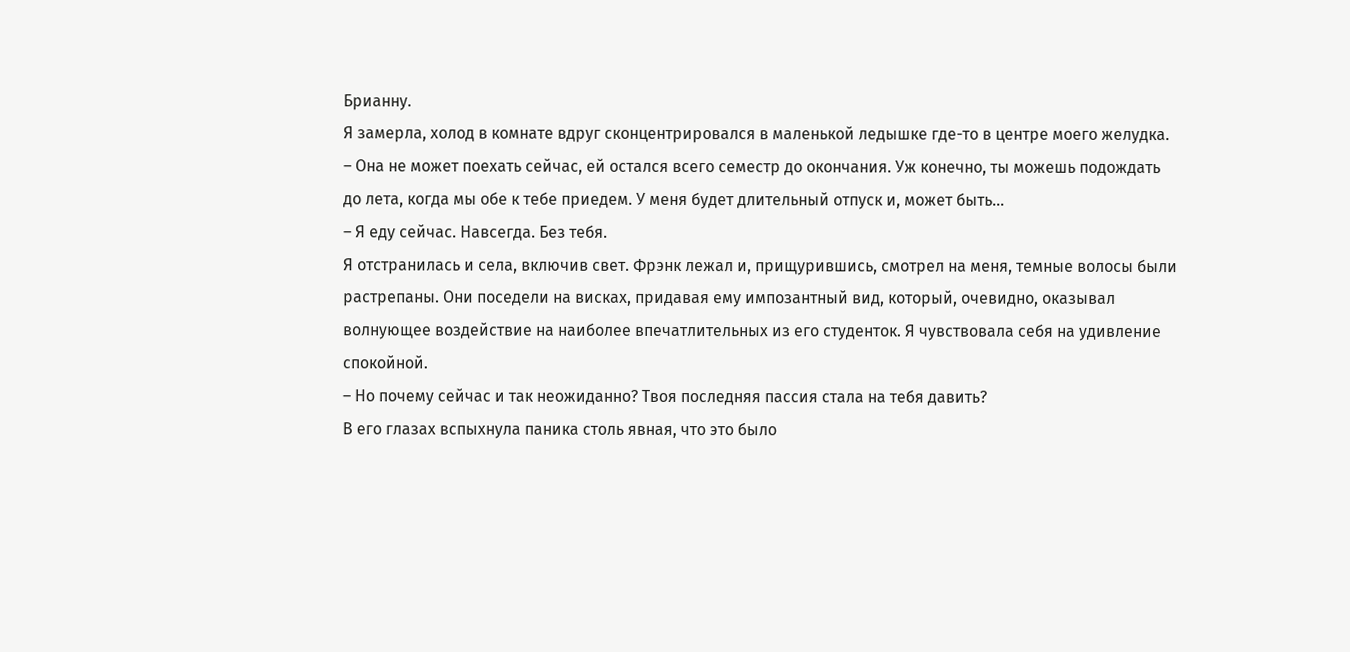Брианну.
Я замерла, холод в комнате вдруг сконцентрировался в маленькой ледышке где-то в центре моего желудка.
– Она не может поехать сейчас, ей остался всего семестр до окончания. Уж конечно, ты можешь подождать до лета, когда мы обе к тебе приедем. У меня будет длительный отпуск и, может быть…
– Я еду сейчас. Навсегда. Без тебя.
Я отстранилась и села, включив свет. Фрэнк лежал и, прищурившись, смотрел на меня, темные волосы были растрепаны. Они поседели на висках, придавая ему импозантный вид, который, очевидно, оказывал волнующее воздействие на наиболее впечатлительных из его студенток. Я чувствовала себя на удивление спокойной.
– Но почему сейчас и так неожиданно? Твоя последняя пассия стала на тебя давить?
В его глазах вспыхнула паника столь явная, что это было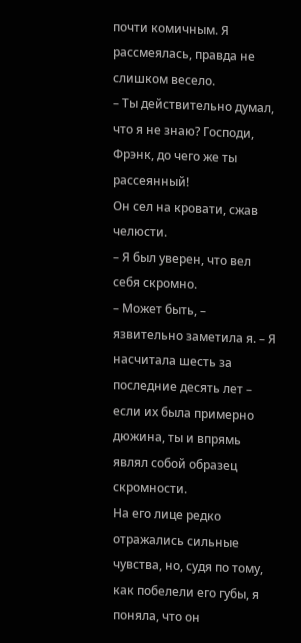почти комичным. Я рассмеялась, правда не слишком весело.
– Ты действительно думал, что я не знаю? Господи, Фрэнк, до чего же ты рассеянный!
Он сел на кровати, сжав челюсти.
– Я был уверен, что вел себя скромно.
– Может быть, – язвительно заметила я. – Я насчитала шесть за последние десять лет – если их была примерно дюжина, ты и впрямь являл собой образец скромности.
На его лице редко отражались сильные чувства, но, судя по тому, как побелели его губы, я поняла, что он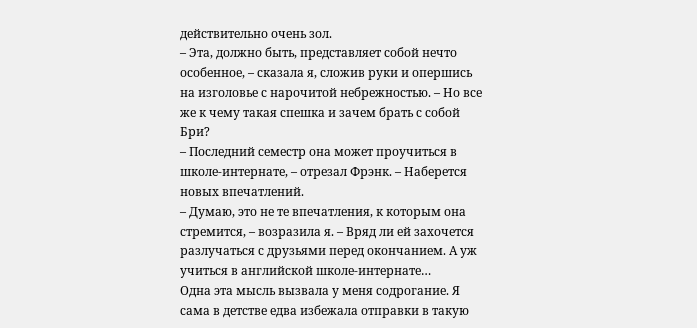действительно очень зол.
– Эта, должно быть, представляет собой нечто особенное, – сказала я, сложив руки и опершись на изголовье с нарочитой небрежностью. – Но все же к чему такая спешка и зачем брать с собой Бри?
– Последний семестр она может проучиться в школе-интернате, – отрезал Фрэнк. – Наберется новых впечатлений.
– Думаю, это не те впечатления, к которым она стремится, – возразила я. – Вряд ли ей захочется разлучаться с друзьями перед окончанием. А уж учиться в английской школе-интернате…
Одна эта мысль вызвала у меня содрогание. Я сама в детстве едва избежала отправки в такую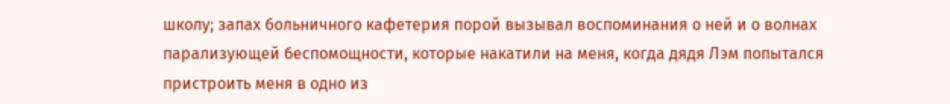школу; запах больничного кафетерия порой вызывал воспоминания о ней и о волнах парализующей беспомощности, которые накатили на меня, когда дядя Лэм попытался пристроить меня в одно из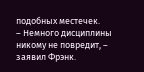подобных местечек.
– Немного дисциплины никому не повредит, – заявил Фрэнк.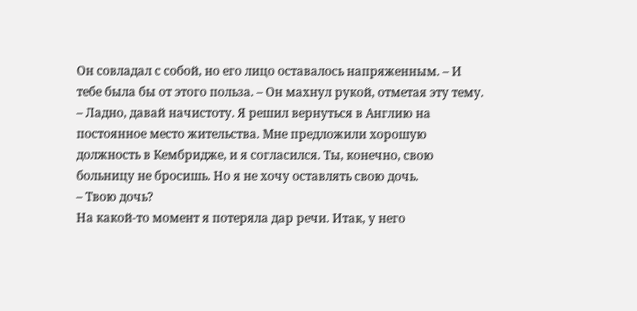Он совладал с собой, но его лицо оставалось напряженным. – И тебе была бы от этого польза. – Он махнул рукой, отметая эту тему. – Ладно, давай начистоту. Я решил вернуться в Англию на постоянное место жительства. Мне предложили хорошую должность в Кембридже, и я согласился. Ты, конечно, свою больницу не бросишь. Но я не хочу оставлять свою дочь.
– Твою дочь?
На какой-то момент я потеряла дар речи. Итак, у него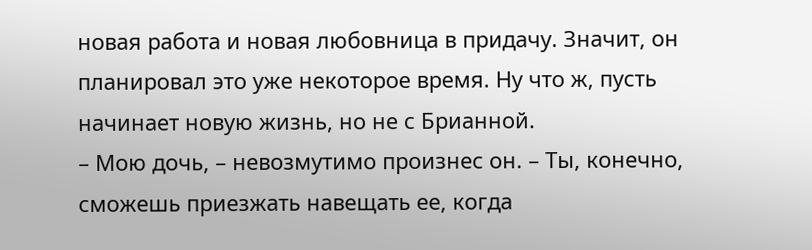новая работа и новая любовница в придачу. Значит, он планировал это уже некоторое время. Ну что ж, пусть начинает новую жизнь, но не с Брианной.
– Мою дочь, – невозмутимо произнес он. – Ты, конечно, сможешь приезжать навещать ее, когда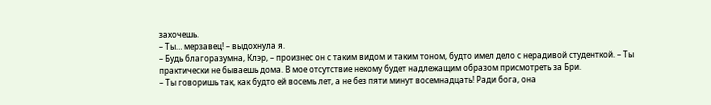захочешь.
– Ты… мерзавец! – выдохнула я.
– Будь благоразумна, Клэр, – произнес он с таким видом и таким тоном, будто имел дело с нерадивой студенткой. – Ты практически не бываешь дома. В мое отсутствие некому будет надлежащим образом присмотреть за Бри.
– Ты говоришь так, как будто ей восемь лет, а не без пяти минут восемнадцать! Ради бога, она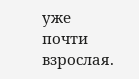уже почти взрослая.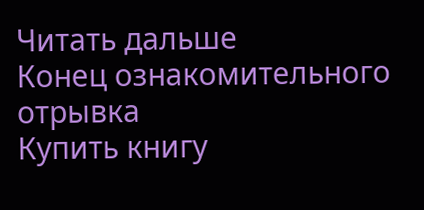Читать дальше
Конец ознакомительного отрывка
Купить книгу